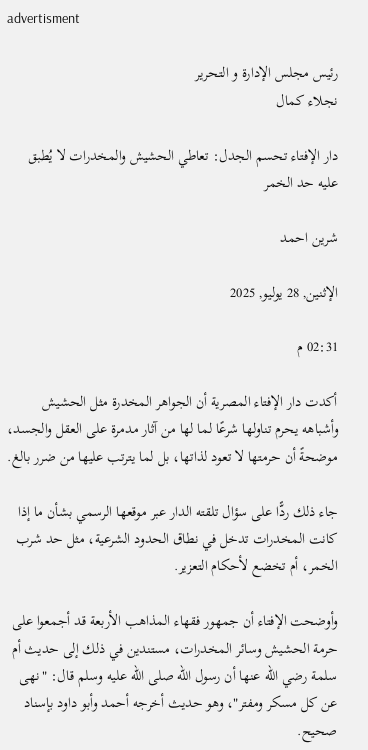advertisment

رئيس مجلس الإدارة و التحرير
نجلاء كمال

دار الإفتاء تحسم الجدل: تعاطي الحشيش والمخدرات لا يُطبق عليه حد الخمر

شرين احمد

الإثنين, 28 يوليو, 2025

02:31 م

أكدت دار الإفتاء المصرية أن الجواهر المخدرة مثل الحشيش وأشباهه يحرم تناولها شرعًا لما لها من آثار مدمرة على العقل والجسد، موضحةً أن حرمتها لا تعود لذاتها، بل لما يترتب عليها من ضرر بالغ.

جاء ذلك ردًّا على سؤال تلقته الدار عبر موقعها الرسمي بشأن ما إذا كانت المخدرات تدخل في نطاق الحدود الشرعية، مثل حد شرب الخمر، أم تخضع لأحكام التعزير.

وأوضحت الإفتاء أن جمهور فقهاء المذاهب الأربعة قد أجمعوا على حرمة الحشيش وسائر المخدرات، مستندين في ذلك إلى حديث أم سلمة رضي الله عنها أن رسول الله صلى الله عليه وسلم قال: "نهى عن كل مسكر ومفتر"، وهو حديث أخرجه أحمد وأبو داود بإسناد صحيح.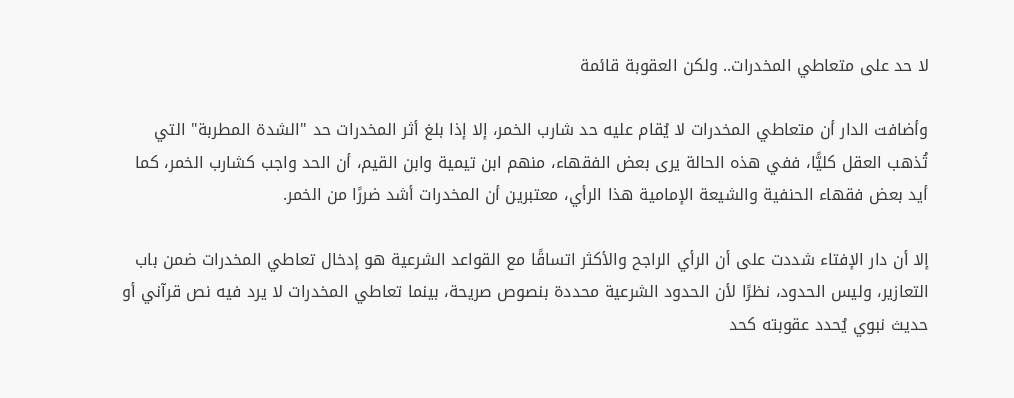لا حد على متعاطي المخدرات.. ولكن العقوبة قائمة

وأضافت الدار أن متعاطي المخدرات لا يُقام عليه حد شارب الخمر، إلا إذا بلغ أثر المخدرات حد "الشدة المطربة" التي تُذهب العقل كليًّا، ففي هذه الحالة يرى بعض الفقهاء، منهم ابن تيمية وابن القيم، أن الحد واجب كشارب الخمر، كما أيد بعض فقهاء الحنفية والشيعة الإمامية هذا الرأي، معتبرين أن المخدرات أشد ضررًا من الخمر.

إلا أن دار الإفتاء شددت على أن الرأي الراجح والأكثر اتساقًا مع القواعد الشرعية هو إدخال تعاطي المخدرات ضمن باب التعازير، وليس الحدود، نظرًا لأن الحدود الشرعية محددة بنصوص صريحة، بينما تعاطي المخدرات لا يرد فيه نص قرآني أو حديث نبوي يُحدد عقوبته كحد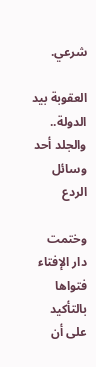شرعي.

العقوبة بيد الدولة.. والجلد أحد وسائل الردع

وختمت دار الإفتاء فتواها بالتأكيد على أن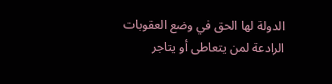الدولة لها الحق في وضع العقوبات الرادعة لمن يتعاطى أو يتاجر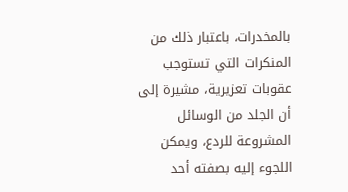بالمخدرات، باعتبار ذلك من المنكرات التي تستوجب عقوبات تعزيرية، مشيرة إلى أن الجلد من الوسائل المشروعة للردع، ويمكن اللجوء إليه بصفته أحد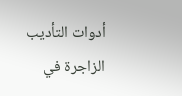أدوات التأديب الزاجرة في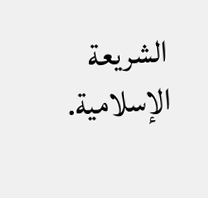الشريعة الإسلامية.